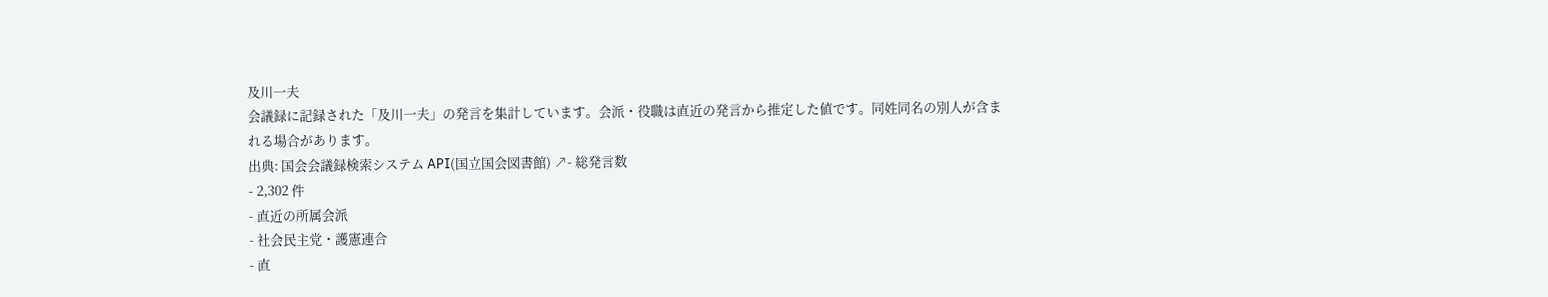及川一夫
会議録に記録された「及川一夫」の発言を集計しています。会派・役職は直近の発言から推定した値です。同姓同名の別人が含まれる場合があります。
出典: 国会会議録検索システム API(国立国会図書館) ↗- 総発言数
- 2,302 件
- 直近の所属会派
- 社会民主党・護憲連合
- 直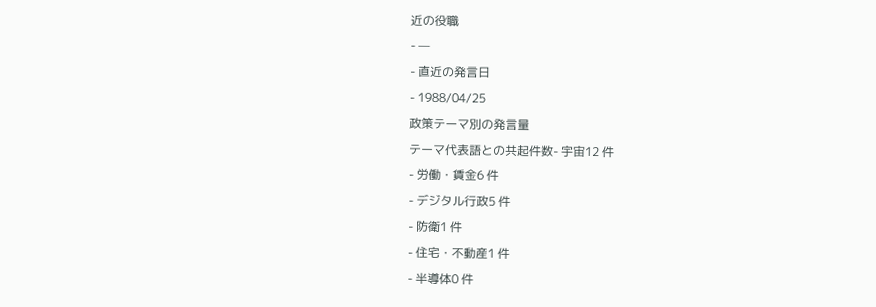近の役職
- —
- 直近の発言日
- 1988/04/25
政策テーマ別の発言量
テーマ代表語との共起件数- 宇宙12 件
- 労働・賃金6 件
- デジタル行政5 件
- 防衛1 件
- 住宅・不動産1 件
- 半導体0 件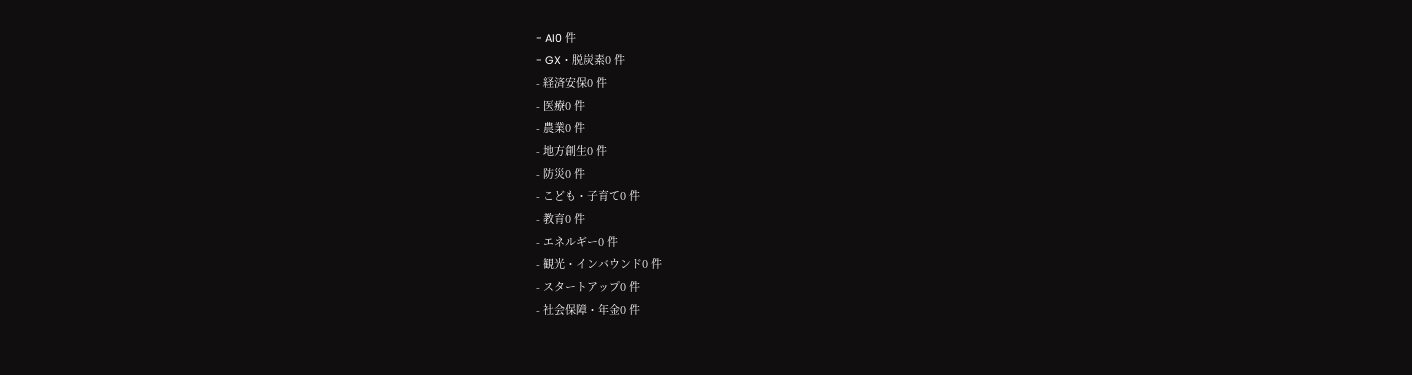- AI0 件
- GX・脱炭素0 件
- 経済安保0 件
- 医療0 件
- 農業0 件
- 地方創生0 件
- 防災0 件
- こども・子育て0 件
- 教育0 件
- エネルギー0 件
- 観光・インバウンド0 件
- スタートアップ0 件
- 社会保障・年金0 件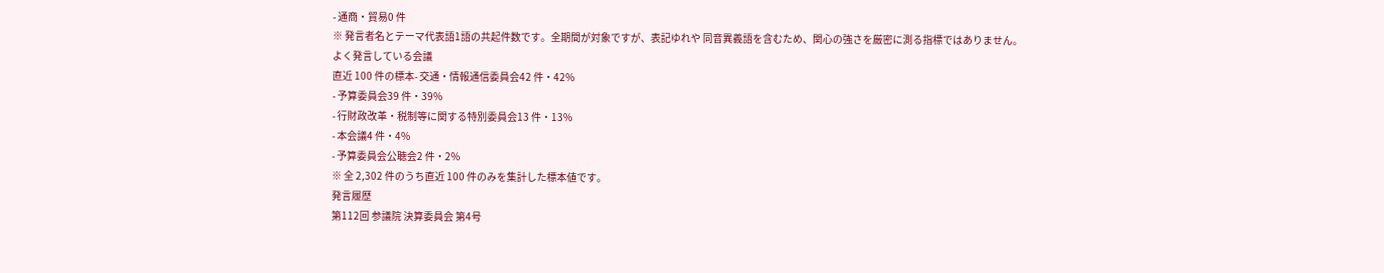- 通商・貿易0 件
※ 発言者名とテーマ代表語1語の共起件数です。全期間が対象ですが、表記ゆれや 同音異義語を含むため、関心の強さを厳密に測る指標ではありません。
よく発言している会議
直近 100 件の標本- 交通・情報通信委員会42 件・42%
- 予算委員会39 件・39%
- 行財政改革・税制等に関する特別委員会13 件・13%
- 本会議4 件・4%
- 予算委員会公聴会2 件・2%
※ 全 2,302 件のうち直近 100 件のみを集計した標本値です。
発言履歴
第112回 参議院 決算委員会 第4号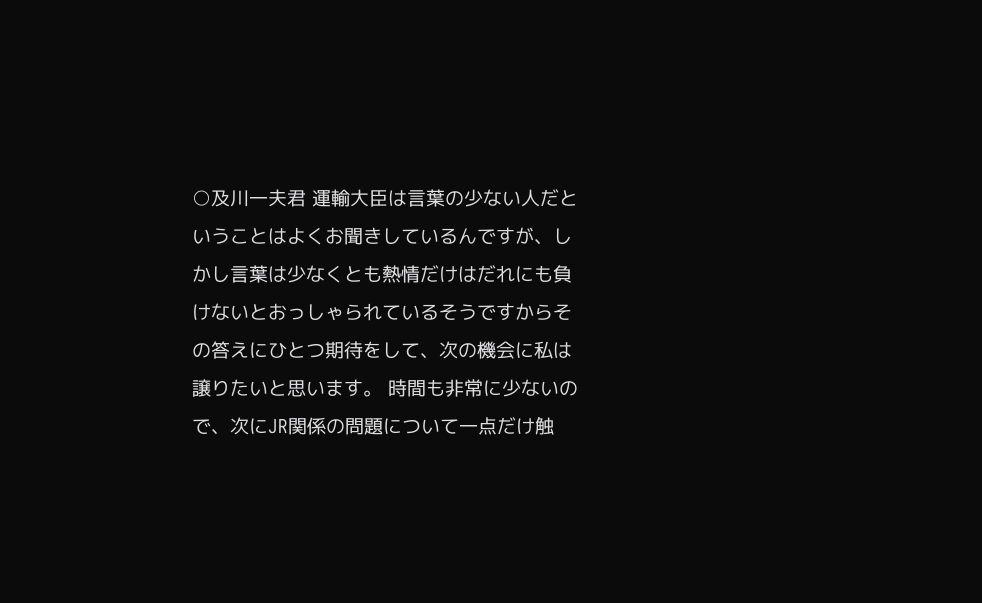○及川一夫君 運輸大臣は言葉の少ない人だということはよくお聞きしているんですが、しかし言葉は少なくとも熱情だけはだれにも負けないとおっしゃられているそうですからその答えにひとつ期待をして、次の機会に私は譲りたいと思います。 時間も非常に少ないので、次にJR関係の問題について一点だけ触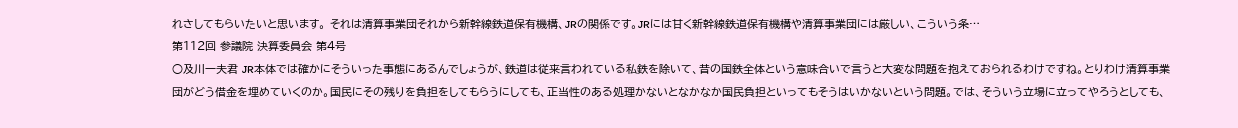れさしてもらいたいと思います。 それは清算事業団それから新幹線鉄道保有機構、JRの関係です。JRには甘く新幹線鉄道保有機構や清算事業団には厳しい、こういう条…
第112回 参議院 決算委員会 第4号
○及川一夫君 JR本体では確かにそういった事態にあるんでしょうが、鉄道は従来言われている私鉄を除いて、昔の国鉄全体という意味合いで言うと大変な問題を抱えておられるわけですね。とりわけ清算事業団がどう借金を埋めていくのか。国民にその残りを負担をしてもらうにしても、正当性のある処理かないとなかなか国民負担といってもそうはいかないという問題。では、そういう立場に立ってやろうとしても、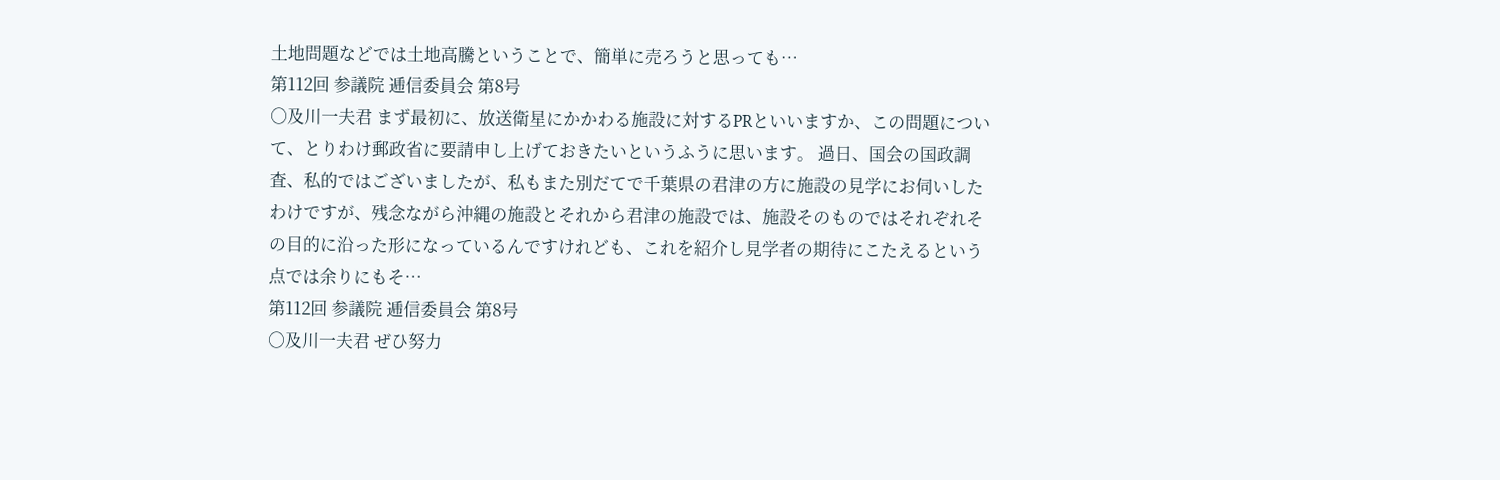土地問題などでは土地高騰ということで、簡単に売ろうと思っても…
第112回 参議院 逓信委員会 第8号
○及川一夫君 まず最初に、放送衛星にかかわる施設に対するPRといいますか、この問題について、とりわけ郵政省に要請申し上げておきたいというふうに思います。 過日、国会の国政調査、私的ではございましたが、私もまた別だてで千葉県の君津の方に施設の見学にお伺いしたわけですが、残念ながら沖縄の施設とそれから君津の施設では、施設そのものではそれぞれその目的に沿った形になっているんですけれども、これを紹介し見学者の期待にこたえるという点では余りにもそ…
第112回 参議院 逓信委員会 第8号
○及川一夫君 ぜひ努力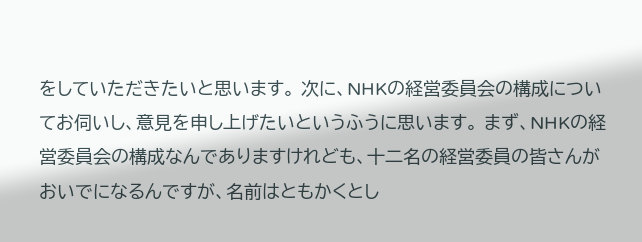をしていただきたいと思います。 次に、NHKの経営委員会の構成についてお伺いし、意見を申し上げたいというふうに思います。 まず、NHKの経営委員会の構成なんでありますけれども、十二名の経営委員の皆さんがおいでになるんですが、名前はともかくとし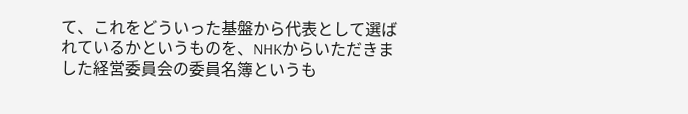て、これをどういった基盤から代表として選ばれているかというものを、NHKからいただきました経営委員会の委員名簿というも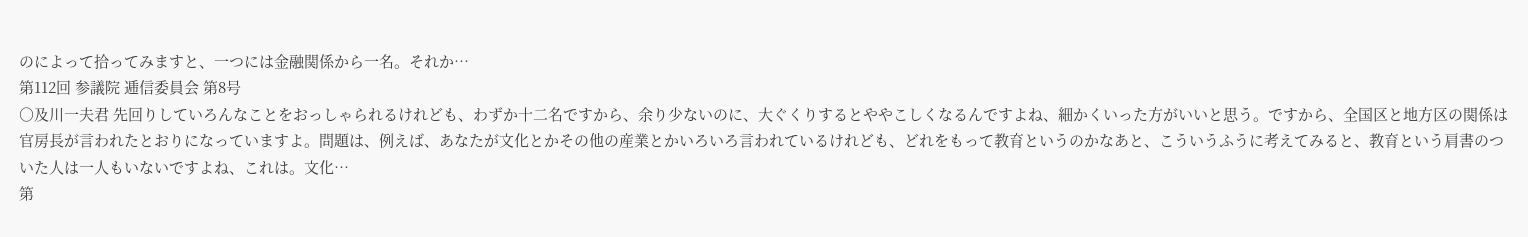のによって拾ってみますと、一つには金融関係から一名。それか…
第112回 参議院 逓信委員会 第8号
○及川一夫君 先回りしていろんなことをおっしゃられるけれども、わずか十二名ですから、余り少ないのに、大ぐくりするとややこしくなるんですよね、細かくいった方がいいと思う。ですから、全国区と地方区の関係は官房長が言われたとおりになっていますよ。問題は、例えば、あなたが文化とかその他の産業とかいろいろ言われているけれども、どれをもって教育というのかなあと、こういうふうに考えてみると、教育という肩書のついた人は一人もいないですよね、これは。文化…
第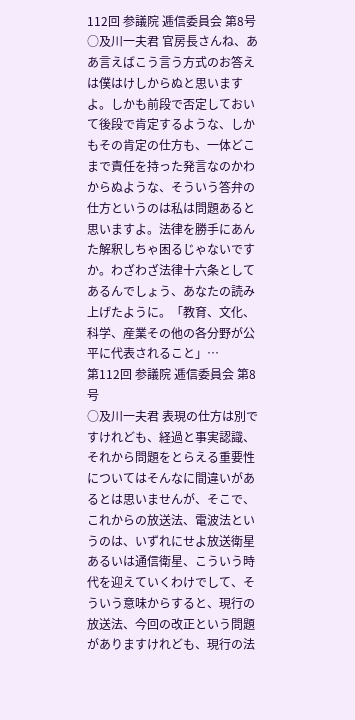112回 参議院 逓信委員会 第8号
○及川一夫君 官房長さんね、ああ言えばこう言う方式のお答えは僕はけしからぬと思いますよ。しかも前段で否定しておいて後段で肯定するような、しかもその肯定の仕方も、一体どこまで責任を持った発言なのかわからぬような、そういう答弁の仕方というのは私は問題あると思いますよ。法律を勝手にあんた解釈しちゃ困るじゃないですか。わざわざ法律十六条としてあるんでしょう、あなたの読み上げたように。「教育、文化、科学、産業その他の各分野が公平に代表されること」…
第112回 参議院 逓信委員会 第8号
○及川一夫君 表現の仕方は別ですけれども、経過と事実認識、それから問題をとらえる重要性についてはそんなに間違いがあるとは思いませんが、そこで、これからの放送法、電波法というのは、いずれにせよ放送衛星あるいは通信衛星、こういう時代を迎えていくわけでして、そういう意味からすると、現行の放送法、今回の改正という問題がありますけれども、現行の法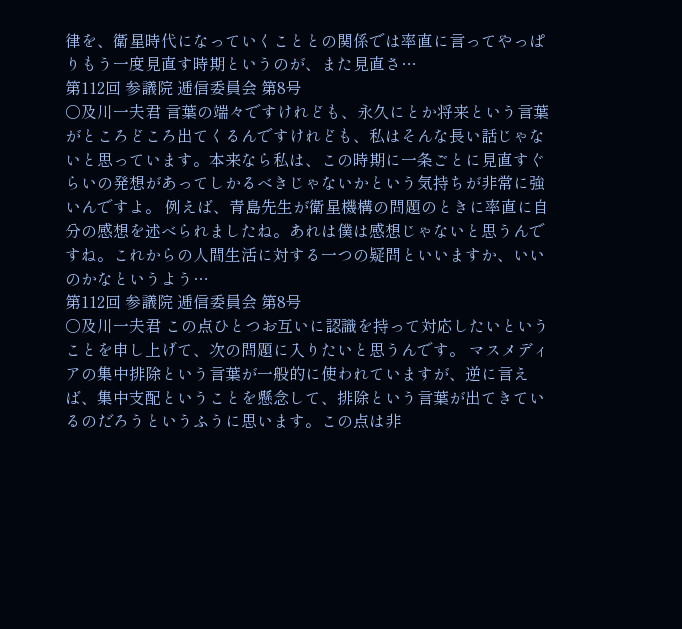律を、衛星時代になっていくこととの関係では率直に言ってやっぱりもう一度見直す時期というのが、また見直さ…
第112回 参議院 逓信委員会 第8号
○及川一夫君 言葉の端々ですけれども、永久にとか将来という言葉がところどころ出てくるんですけれども、私はそんな長い話じゃないと思っています。本来なら私は、この時期に一条ごとに見直すぐらいの発想があってしかるべきじゃないかという気持ちが非常に強いんですよ。 例えば、青島先生が衛星機構の問題のときに率直に自分の感想を述べられましたね。あれは僕は感想じゃないと思うんですね。これからの人間生活に対する一つの疑問といいますか、いいのかなというよう…
第112回 参議院 逓信委員会 第8号
○及川一夫君 この点ひとつお互いに認識を持って対応したいということを申し上げて、次の問題に入りたいと思うんです。 マスメディアの集中排除という言葉が一般的に使われていますが、逆に言えば、集中支配ということを懸念して、排除という言葉が出てきているのだろうというふうに思います。この点は非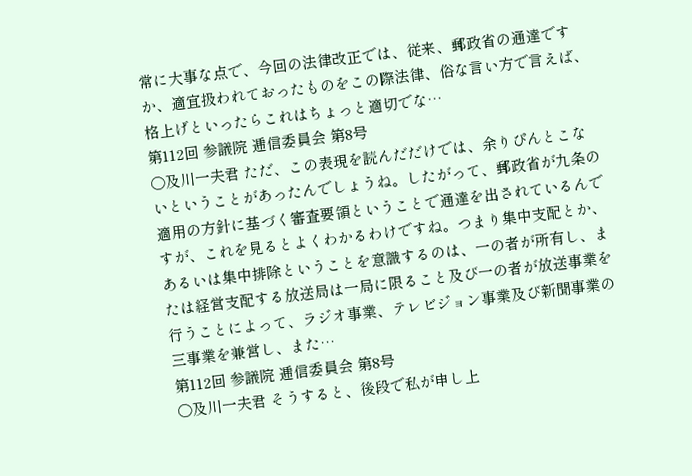常に大事な点で、今回の法律改正では、従来、郵政省の通達ですか、適宜扱われておったものをこの際法律、俗な言い方で言えば、格上げといったらこれはちょっと適切でな…
第112回 参議院 逓信委員会 第8号
○及川一夫君 ただ、この表現を読んだだけでは、余りぴんとこないということがあったんでしょうね。したがって、郵政省が九条の適用の方針に基づく審査要領ということで通達を出されているんですが、これを見るとよくわかるわけですね。つまり集中支配とか、あるいは集中排除ということを意識するのは、一の者が所有し、または経営支配する放送局は一局に限ること及び一の者が放送事業を行うことによって、ラジオ事業、テレビジョン事業及び新聞事業の三事業を兼営し、また…
第112回 参議院 逓信委員会 第8号
○及川一夫君 そうすると、後段で私が申し上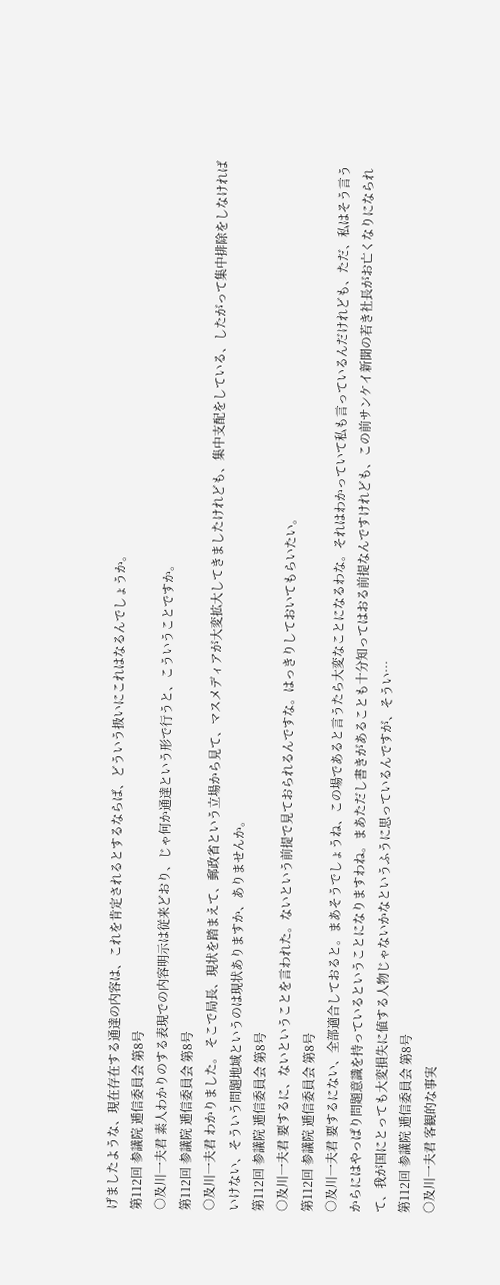げましたような、現在存在する通達の内容は、これを肯定されるとするならば、どういう扱いにこれはなるんでしょうか。
第112回 参議院 逓信委員会 第8号
○及川一夫君 素人わかりのする表現での内容明示は従来どおり、じゃ何か通達という形で行うと、こういうことですか。
第112回 参議院 逓信委員会 第8号
○及川一夫君 わかりました。 そこで局長、現状を踏まえて、郵政省という立場から見て、マスメディアが大変拡大してきましたけれども、集中支配をしている、したがって集中排除をしなければいけない、そういう問題地域というのは現状ありますか、ありませんか。
第112回 参議院 逓信委員会 第8号
○及川一夫君 要するに、ないということを言われた。ないという前提で見ておられるんですな。はっきりしておいてもらいたい。
第112回 参議院 逓信委員会 第8号
○及川一夫君 要するにない、全部適合しておると。まあそうでしょうね、この場であると言うたら大変なことになるわな。それはわかっていて私も言っているんだけれども、ただ、私はそう言うからにはやっぱり問題意識を持っているということになりますわね。まあただし書きがあることも十分知ってはおる前提なんですけれども、この前サンケイ新聞の若き社長がお亡くなりになられて、我が国にとっても大変損失に値する人物じゃないかなというふうに思っているんですが、そうい…
第112回 参議院 逓信委員会 第8号
○及川一夫君 客観的な事実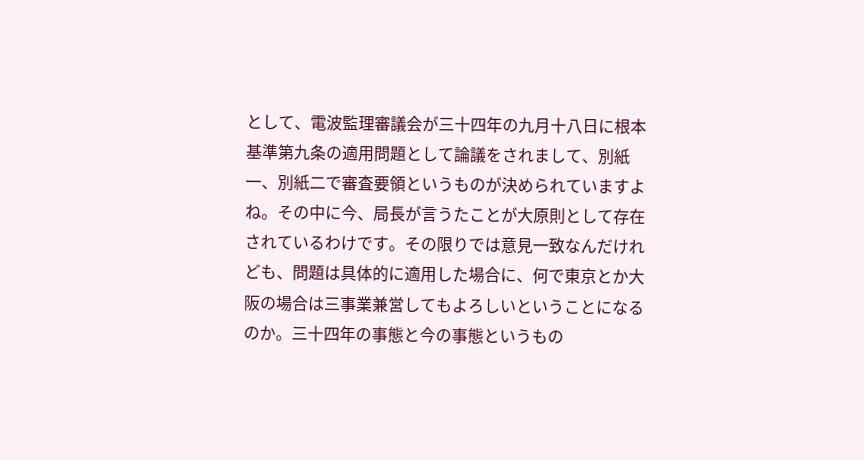として、電波監理審議会が三十四年の九月十八日に根本基準第九条の適用問題として論議をされまして、別紙一、別紙二で審査要領というものが決められていますよね。その中に今、局長が言うたことが大原則として存在されているわけです。その限りでは意見一致なんだけれども、問題は具体的に適用した場合に、何で東京とか大阪の場合は三事業兼営してもよろしいということになるのか。三十四年の事態と今の事態というもの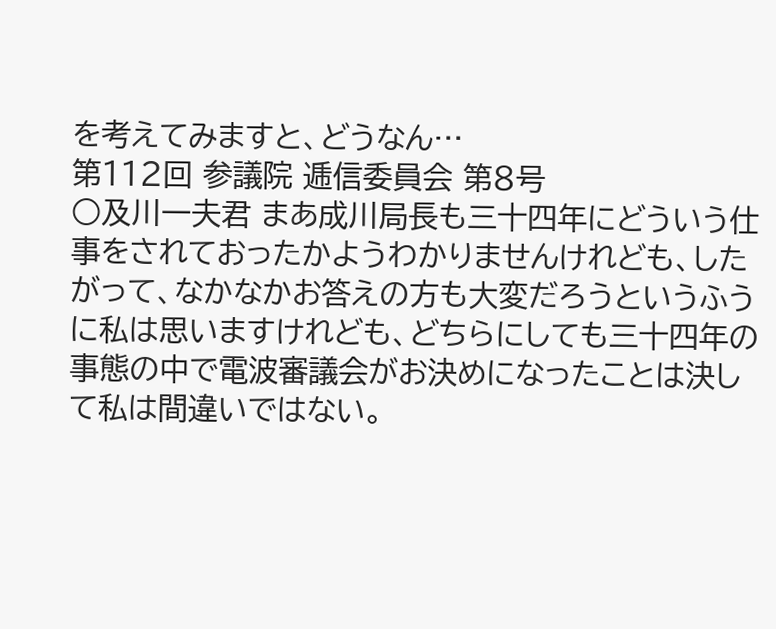を考えてみますと、どうなん…
第112回 参議院 逓信委員会 第8号
○及川一夫君 まあ成川局長も三十四年にどういう仕事をされておったかようわかりませんけれども、したがって、なかなかお答えの方も大変だろうというふうに私は思いますけれども、どちらにしても三十四年の事態の中で電波審議会がお決めになったことは決して私は間違いではない。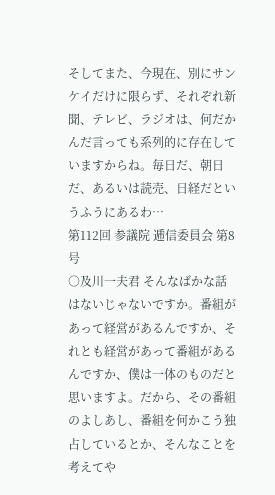そしてまた、今現在、別にサンケイだけに限らず、それぞれ新聞、テレビ、ラジオは、何だかんだ言っても系列的に存在していますからね。毎日だ、朝日だ、あるいは読売、日経だというふうにあるわ…
第112回 参議院 逓信委員会 第8号
○及川一夫君 そんなばかな話はないじゃないですか。番組があって経営があるんですか、それとも経営があって番組があるんですか、僕は一体のものだと思いますよ。だから、その番組のよしあし、番組を何かこう独占しているとか、そんなことを考えてや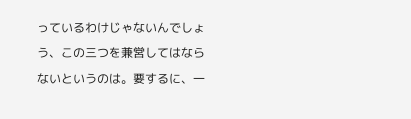っているわけじゃないんでしょう、この三つを兼営してはならないというのは。要するに、一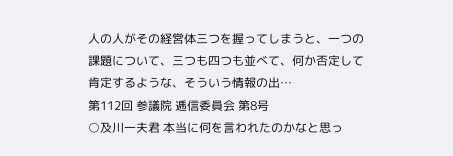人の人がその経営体三つを握ってしまうと、一つの課題について、三つも四つも並べて、何か否定して肯定するような、そういう情報の出…
第112回 参議院 逓信委員会 第8号
○及川一夫君 本当に何を言われたのかなと思っ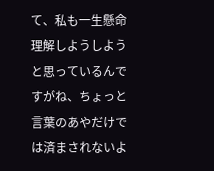て、私も一生懸命理解しようしようと思っているんですがね、ちょっと言葉のあやだけでは済まされないよ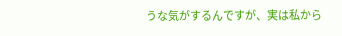うな気がするんですが、実は私から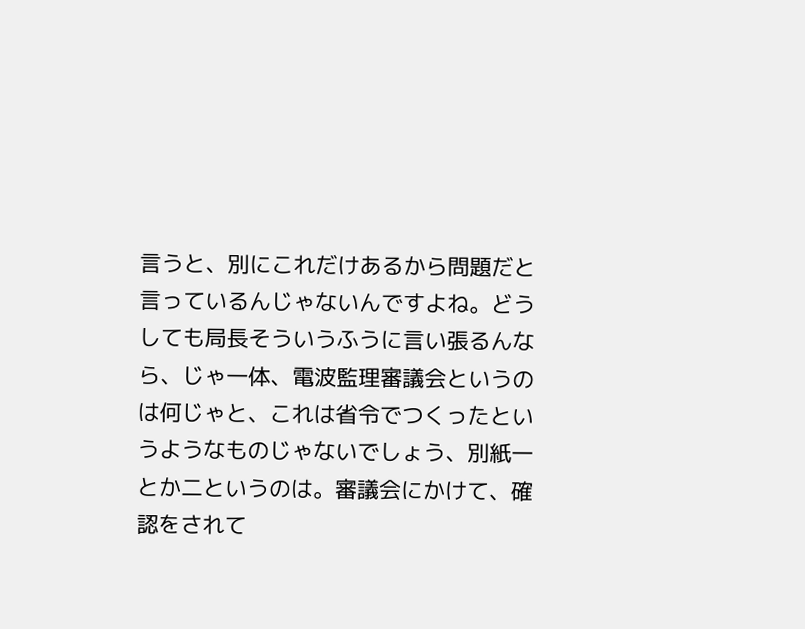言うと、別にこれだけあるから問題だと言っているんじゃないんですよね。どうしても局長そういうふうに言い張るんなら、じゃ一体、電波監理審議会というのは何じゃと、これは省令でつくったというようなものじゃないでしょう、別紙一とか二というのは。審議会にかけて、確認をされて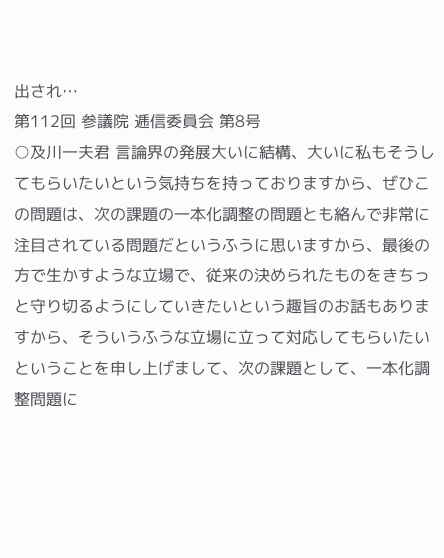出され…
第112回 参議院 逓信委員会 第8号
○及川一夫君 言論界の発展大いに結構、大いに私もそうしてもらいたいという気持ちを持っておりますから、ぜひこの問題は、次の課題の一本化調整の問題とも絡んで非常に注目されている問題だというふうに思いますから、最後の方で生かすような立場で、従来の決められたものをきちっと守り切るようにしていきたいという趣旨のお話もありますから、そういうふうな立場に立って対応してもらいたいということを申し上げまして、次の課題として、一本化調整問題に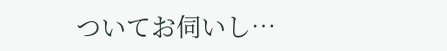ついてお伺いし…